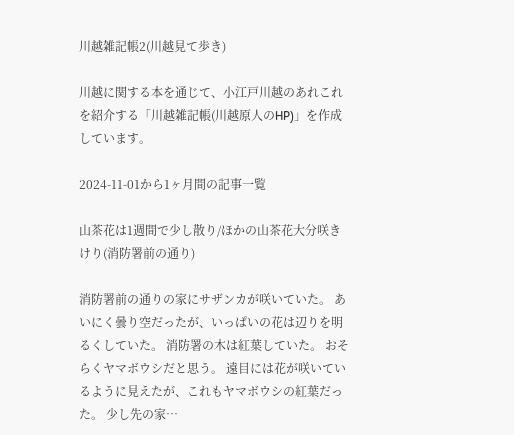川越雑記帳2(川越見て歩き)

川越に関する本を通じて、小江戸川越のあれこれを紹介する「川越雑記帳(川越原人のHP)」を作成しています。

2024-11-01から1ヶ月間の記事一覧

山茶花は1週間で少し散り/ほかの山茶花大分咲きけり(消防署前の通り)

消防署前の通りの家にサザンカが咲いていた。 あいにく曇り空だったが、いっぱいの花は辺りを明るくしていた。 消防署の木は紅葉していた。 おそらくヤマボウシだと思う。 遠目には花が咲いているように見えたが、これもヤマボウシの紅葉だった。 少し先の家…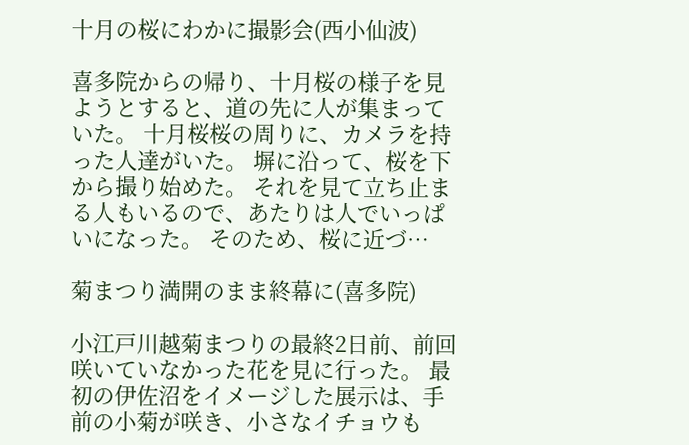十月の桜にわかに撮影会(西小仙波)

喜多院からの帰り、十月桜の様子を見ようとすると、道の先に人が集まっていた。 十月桜桜の周りに、カメラを持った人達がいた。 塀に沿って、桜を下から撮り始めた。 それを見て立ち止まる人もいるので、あたりは人でいっぱいになった。 そのため、桜に近づ…

菊まつり満開のまま終幕に(喜多院)

小江戸川越菊まつりの最終2日前、前回咲いていなかった花を見に行った。 最初の伊佐沼をイメージした展示は、手前の小菊が咲き、小さなイチョウも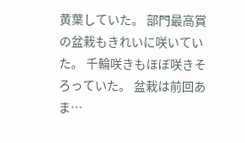黄葉していた。 部門最高賞の盆栽もきれいに咲いていた。 千輪咲きもほぼ咲きそろっていた。 盆栽は前回あま…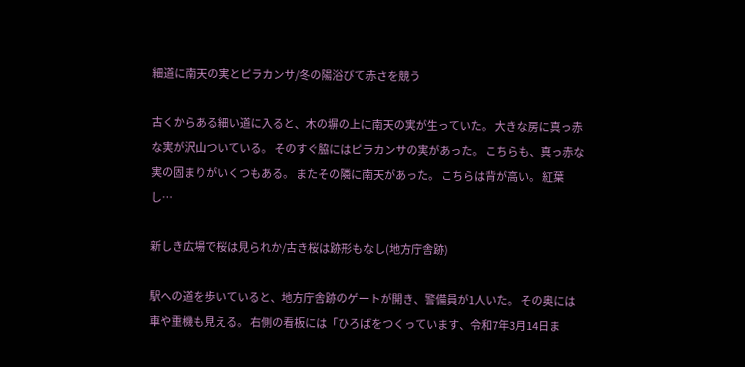細道に南天の実とピラカンサ/冬の陽浴びて赤さを競う

古くからある細い道に入ると、木の塀の上に南天の実が生っていた。 大きな房に真っ赤な実が沢山ついている。 そのすぐ脇にはピラカンサの実があった。 こちらも、真っ赤な実の固まりがいくつもある。 またその隣に南天があった。 こちらは背が高い。 紅葉し…

新しき広場で桜は見られか/古き桜は跡形もなし(地方庁舎跡)

駅への道を歩いていると、地方庁舎跡のゲートが開き、警備員が1人いた。 その奥には車や重機も見える。 右側の看板には「ひろばをつくっています、令和7年3月14日ま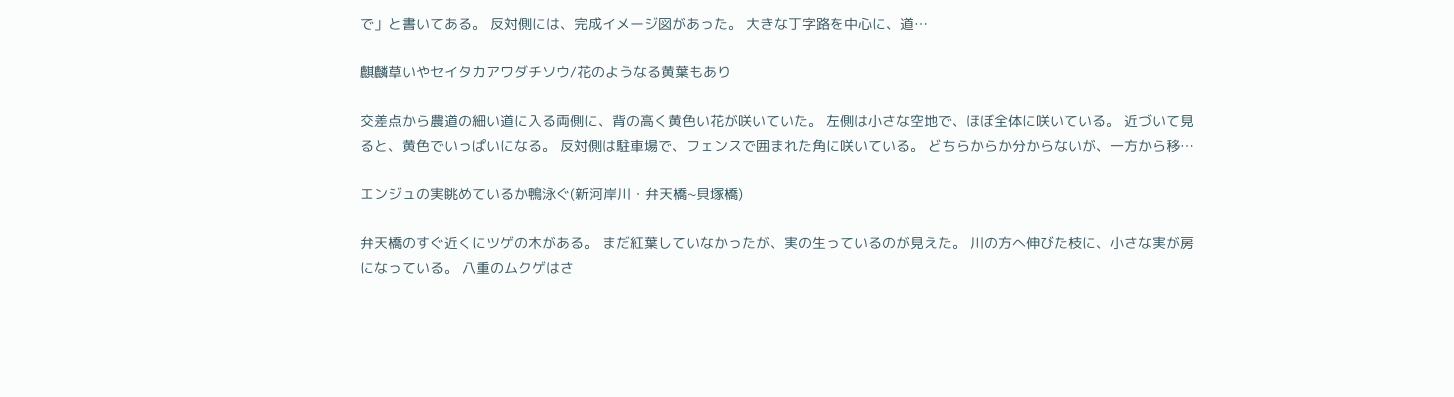で」と書いてある。 反対側には、完成イメージ図があった。 大きな丁字路を中心に、道…

麒麟草いやセイタカアワダチソウ/花のようなる黄葉もあり

交差点から農道の細い道に入る両側に、背の高く黄色い花が咲いていた。 左側は小さな空地で、ほぼ全体に咲いている。 近づいて見ると、黄色でいっぱいになる。 反対側は駐車場で、フェンスで囲まれた角に咲いている。 どちらからか分からないが、一方から移…

エンジュの実眺めているか鴨泳ぐ(新河岸川・弁天橋~貝塚橋)

弁天橋のすぐ近くにツゲの木がある。 まだ紅葉していなかったが、実の生っているのが見えた。 川の方へ伸びた枝に、小さな実が房になっている。 八重のムクゲはさ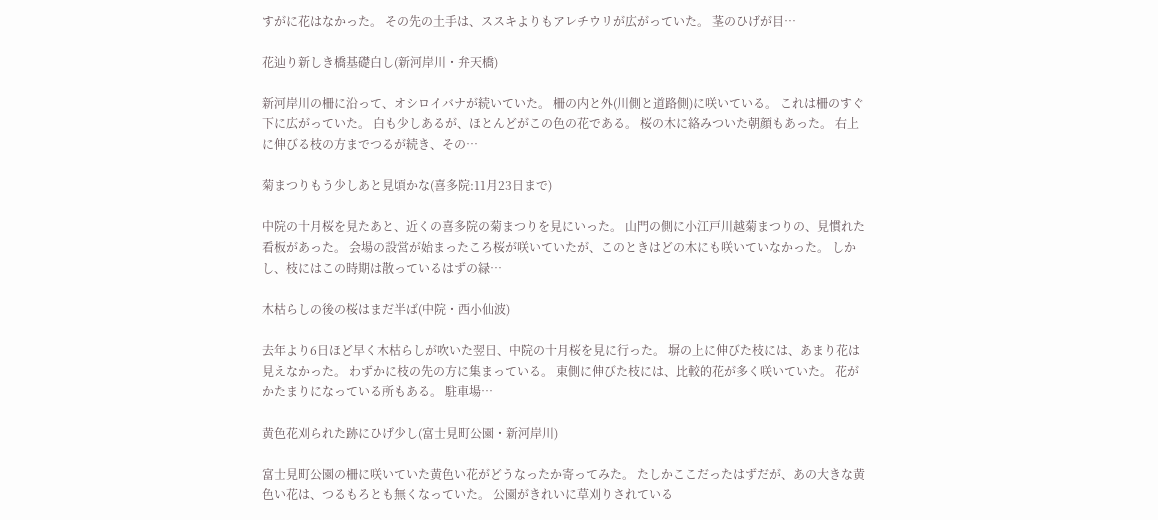すがに花はなかった。 その先の土手は、ススキよりもアレチウリが広がっていた。 茎のひげが目…

花辿り新しき橋基礎白し(新河岸川・弁天橋)

新河岸川の柵に沿って、オシロイバナが続いていた。 柵の内と外(川側と道路側)に咲いている。 これは柵のすぐ下に広がっていた。 白も少しあるが、ほとんどがこの色の花である。 桜の木に絡みついた朝顔もあった。 右上に伸びる枝の方までつるが続き、その…

菊まつりもう少しあと見頃かな(喜多院:11月23日まで)

中院の十月桜を見たあと、近くの喜多院の菊まつりを見にいった。 山門の側に小江戸川越菊まつりの、見慣れた看板があった。 会場の設営が始まったころ桜が咲いていたが、このときはどの木にも咲いていなかった。 しかし、枝にはこの時期は散っているはずの緑…

木枯らしの後の桜はまだ半ば(中院・西小仙波)

去年より6日ほど早く木枯らしが吹いた翌日、中院の十月桜を見に行った。 塀の上に伸びた枝には、あまり花は見えなかった。 わずかに枝の先の方に集まっている。 東側に伸びた枝には、比較的花が多く咲いていた。 花がかたまりになっている所もある。 駐車場…

黄色花刈られた跡にひげ少し(富士見町公園・新河岸川)

富士見町公園の柵に咲いていた黄色い花がどうなったか寄ってみた。 たしかここだったはずだが、あの大きな黄色い花は、つるもろとも無くなっていた。 公園がきれいに草刈りされている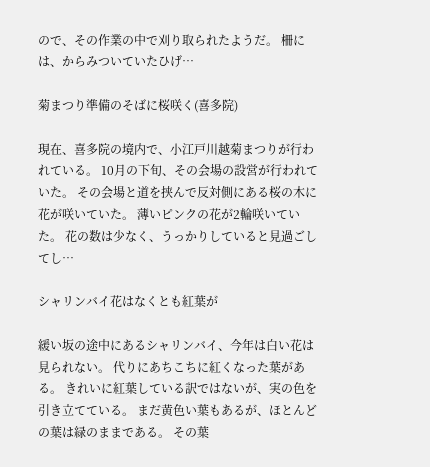ので、その作業の中で刈り取られたようだ。 柵には、からみついていたひげ…

菊まつり準備のそばに桜咲く(喜多院)

現在、喜多院の境内で、小江戸川越菊まつりが行われている。 10月の下旬、その会場の設営が行われていた。 その会場と道を挟んで反対側にある桜の木に花が咲いていた。 薄いピンクの花が2輪咲いていた。 花の数は少なく、うっかりしていると見過ごしてし…

シャリンバイ花はなくとも紅葉が

緩い坂の途中にあるシャリンバイ、今年は白い花は見られない。 代りにあちこちに紅くなった葉がある。 きれいに紅葉している訳ではないが、実の色を引き立てている。 まだ黄色い葉もあるが、ほとんどの葉は緑のままである。 その葉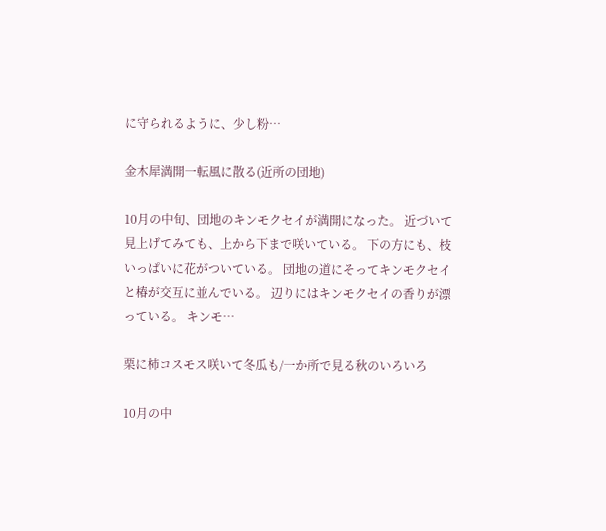に守られるように、少し粉…

金木犀満開一転風に散る(近所の団地)

10月の中旬、団地のキンモクセイが満開になった。 近づいて見上げてみても、上から下まで咲いている。 下の方にも、枝いっぱいに花がついている。 団地の道にそってキンモクセイと椿が交互に並んでいる。 辺りにはキンモクセイの香りが漂っている。 キンモ…

栗に柿コスモス咲いて冬瓜も/一か所で見る秋のいろいろ

10月の中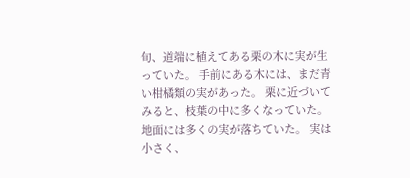旬、道端に植えてある栗の木に実が生っていた。 手前にある木には、まだ青い柑橘類の実があった。 栗に近づいてみると、枝葉の中に多くなっていた。 地面には多くの実が落ちていた。 実は小さく、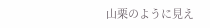山栗のように見え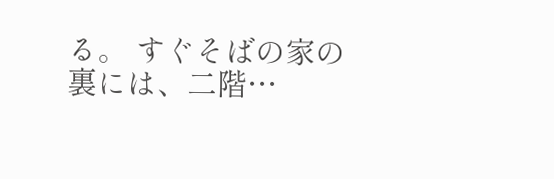る。 すぐそばの家の裏には、二階…